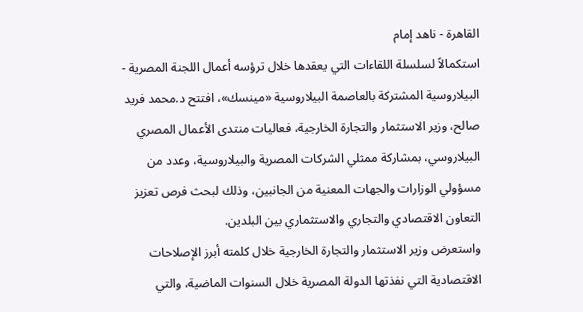القاهرة - ناهد إمام
استكمالاً لسلسلة اللقاءات التي يعقدها خلال ترؤسه أعمال اللجنة المصرية - البيلاروسية المشتركة بالعاصمة البيلاروسية «مينسك»، افتتح د.محمد فريد صالح، وزير الاستثمار والتجارة الخارجية، فعاليات منتدى الأعمال المصري البيلاروسي، بمشاركة ممثلي الشركات المصرية والبيلاروسية، وعدد من مسؤولي الوزارات والجهات المعنية من الجانبين، وذلك لبحث فرص تعزيز التعاون الاقتصادي والتجاري والاستثماري بين البلدين.
واستعرض وزير الاستثمار والتجارة الخارجية خلال كلمته أبرز الإصلاحات الاقتصادية التي نفذتها الدولة المصرية خلال السنوات الماضية، والتي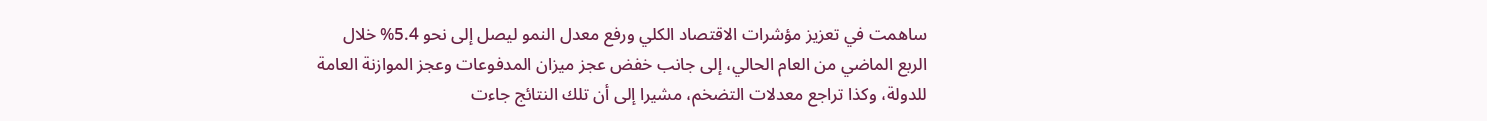ساهمت في تعزيز مؤشرات الاقتصاد الكلي ورفع معدل النمو ليصل إلى نحو 5.4% خلال الربع الماضي من العام الحالي، إلى جانب خفض عجز ميزان المدفوعات وعجز الموازنة العامة للدولة، وكذا تراجع معدلات التضخم، مشيرا إلى أن تلك النتائج جاءت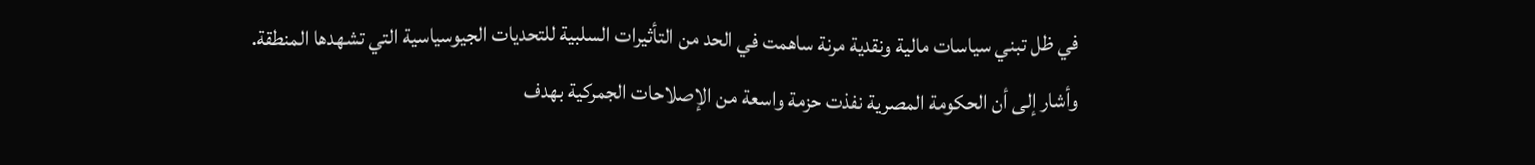في ظل تبني سياسات مالية ونقدية مرنة ساهمت في الحد من التأثيرات السلبية للتحديات الجيوسياسية التي تشهدها المنطقة.
وأشار إلى أن الحكومة المصرية نفذت حزمة واسعة من الإصلاحات الجمركية بهدف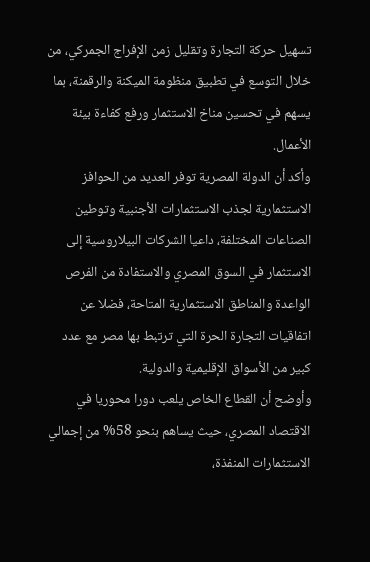تسهيل حركة التجارة وتقليل زمن الإفراج الجمركي، من خلال التوسع في تطبيق منظومة الميكنة والرقمنة، بما يسهم في تحسين مناخ الاستثمار ورفع كفاءة بيئة الأعمال.
وأكد أن الدولة المصرية توفر العديد من الحوافز الاستثمارية لجذب الاستثمارات الأجنبية وتوطين الصناعات المختلفة، داعيا الشركات البيلاروسية إلى الاستثمار في السوق المصري والاستفادة من الفرص الواعدة والمناطق الاستثمارية المتاحة، فضلا عن اتفاقيات التجارة الحرة التي ترتبط بها مصر مع عدد كبير من الأسواق الإقليمية والدولية.
وأوضح أن القطاع الخاص يلعب دورا محوريا في الاقتصاد المصري، حيث يساهم بنحو 58% من إجمالي الاستثمارات المنفذة،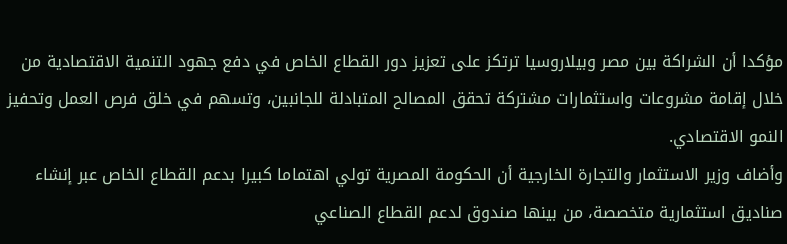مؤكدا أن الشراكة بين مصر وبيلاروسيا ترتكز على تعزيز دور القطاع الخاص في دفع جهود التنمية الاقتصادية من خلال إقامة مشروعات واستثمارات مشتركة تحقق المصالح المتبادلة للجانبين، وتسهم في خلق فرص العمل وتحفيز النمو الاقتصادي.
وأضاف وزير الاستثمار والتجارة الخارجية أن الحكومة المصرية تولي اهتماما كبيرا بدعم القطاع الخاص عبر إنشاء صناديق استثمارية متخصصة، من بينها صندوق لدعم القطاع الصناعي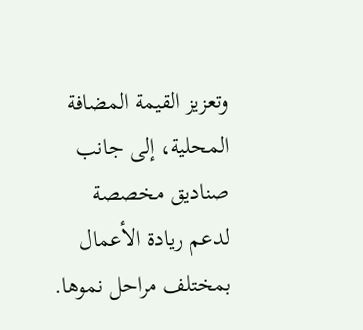وتعزيز القيمة المضافة المحلية، إلى جانب صناديق مخصصة لدعم ريادة الأعمال بمختلف مراحل نموها.